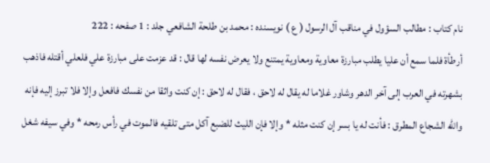نام کتاب : مطالب السؤول في مناقب آل الرسول ( ع ) نویسنده : محمد بن طلحة الشافعي جلد : 1 صفحه : 222
أرطأة فلما سمع أن عليا يطلب مبارزة معاوية ومعاوية يمتنع ولا يعرض نفسه لها قال : قد عزمت على مبارزة علي فلعلي أقتله فاذهب بشهرته في العرب إلى آخر الدهر وشاور غلاما له يقال له لاحق ، فقال له لاحق : إن كنت واثقا من نفسك فافعل وإلا فلا تبرز إليه فإنه والله الشجاع المطرق : فأنت له يا بسر إن كنت مثله * وإلا فإن الليث للضبع آكل متى تلقيه فالموت في رأس رمحه * وفي سيفه شغل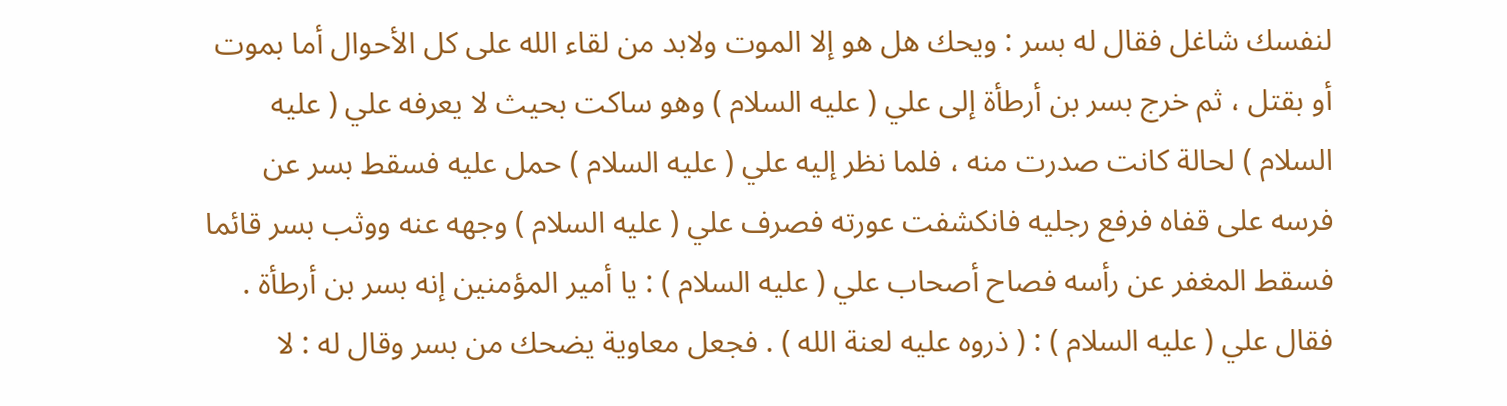لنفسك شاغل فقال له بسر : ويحك هل هو إلا الموت ولابد من لقاء الله على كل الأحوال أما بموت أو بقتل ، ثم خرج بسر بن أرطأة إلى علي ( عليه السلام ) وهو ساكت بحيث لا يعرفه علي ( عليه السلام ) لحالة كانت صدرت منه ، فلما نظر إليه علي ( عليه السلام ) حمل عليه فسقط بسر عن فرسه على قفاه فرفع رجليه فانكشفت عورته فصرف علي ( عليه السلام ) وجهه عنه ووثب بسر قائما فسقط المغفر عن رأسه فصاح أصحاب علي ( عليه السلام ) : يا أمير المؤمنين إنه بسر بن أرطأة . فقال علي ( عليه السلام ) : ( ذروه عليه لعنة الله ) . فجعل معاوية يضحك من بسر وقال له : لا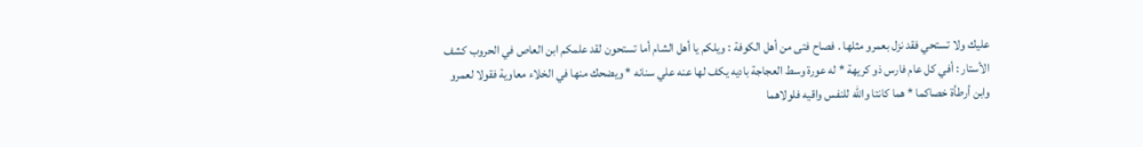عليك ولا تستحي فقد نزل بعمرو مثلها . فصاح فتى من أهل الكوفة : ويلكم يا أهل الشام أما تستحون لقد علمكم ابن العاص في الحروب كشف الأستار : أفي كل عام فارس ذو كريهة * له عورة وسط العجاجة باديه يكف لها عنه علي سنانه * ويضحك منها في الخلاء معاوية فقولا لعمرو وابن أرطأة خصاكما * هما كانتا والله للنفس واقيه فلولاهما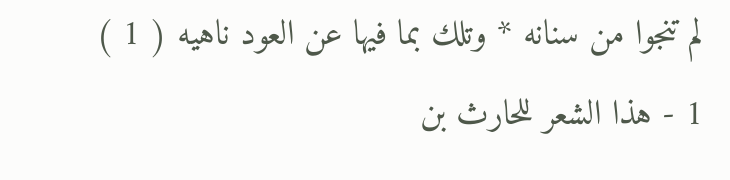لم تنجوا من سنانه * وتلك بما فيها عن العود ناهيه ( 1 )
1 - هذا الشعر للحارث بن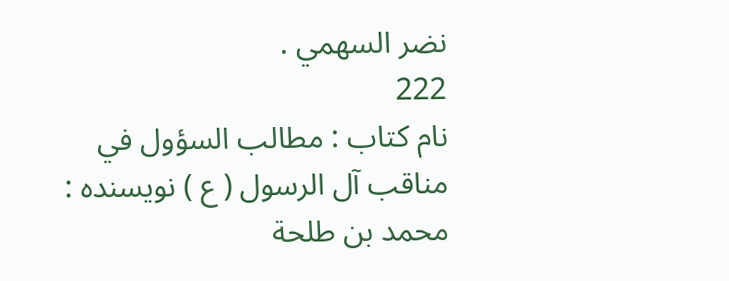نضر السهمي .
222
نام کتاب : مطالب السؤول في مناقب آل الرسول ( ع ) نویسنده : محمد بن طلحة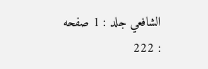الشافعي جلد : 1 صفحه : 222